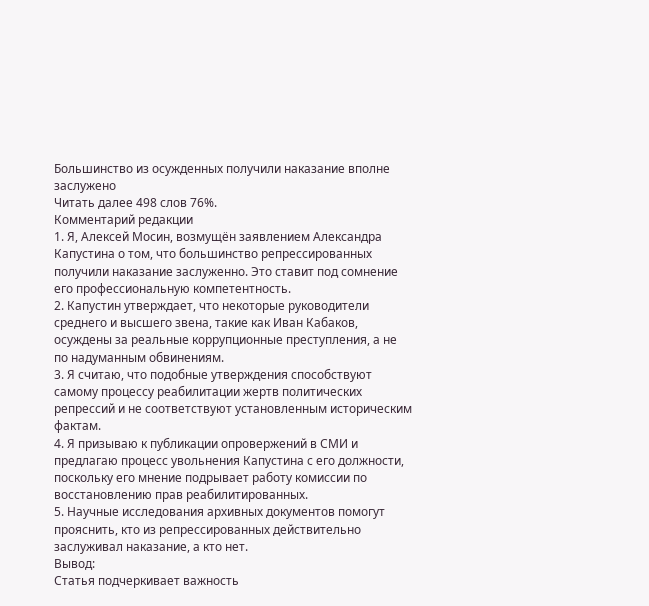Большинство из осужденных получили наказание вполне заслужено
Читать далее 498 слов 76%.
Комментарий редакции
1. Я, Алексей Мосин, возмущён заявлением Александра Капустина о том, что большинство репрессированных получили наказание заслуженно. Это ставит под сомнение его профессиональную компетентность.
2. Капустин утверждает, что некоторые руководители среднего и высшего звена, такие как Иван Кабаков, осуждены за реальные коррупционные преступления, а не по надуманным обвинениям.
3. Я считаю, что подобные утверждения способствуют самому процессу реабилитации жертв политических репрессий и не соответствуют установленным историческим фактам.
4. Я призываю к публикации опровержений в СМИ и предлагаю процесс увольнения Капустина с его должности, поскольку его мнение подрывает работу комиссии по восстановлению прав реабилитированных.
5. Научные исследования архивных документов помогут прояснить, кто из репрессированных действительно заслуживал наказание, а кто нет.
Вывод:
Статья подчеркивает важность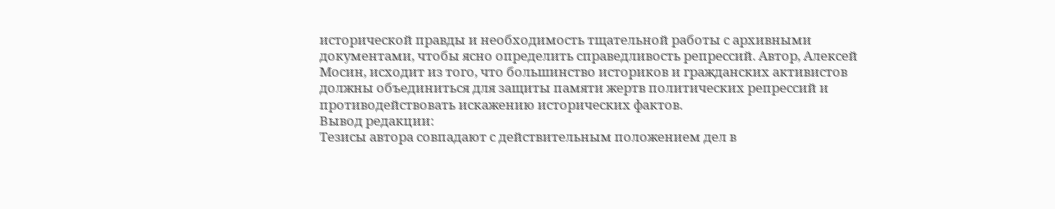исторической правды и необходимость тщательной работы с архивными документами, чтобы ясно определить справедливость репрессий. Автор, Алексей Мосин, исходит из того, что большинство историков и гражданских активистов должны объединиться для защиты памяти жертв политических репрессий и противодействовать искажению исторических фактов.
Вывод редакции:
Тезисы автора совпадают с действительным положением дел в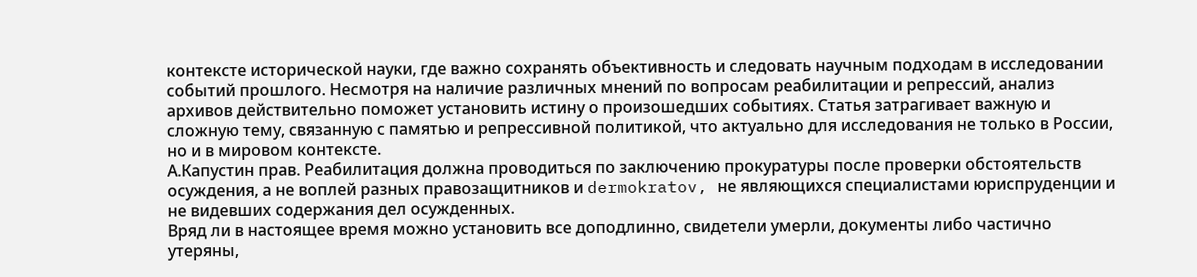контексте исторической науки, где важно сохранять объективность и следовать научным подходам в исследовании событий прошлого. Несмотря на наличие различных мнений по вопросам реабилитации и репрессий, анализ архивов действительно поможет установить истину о произошедших событиях. Статья затрагивает важную и сложную тему, связанную с памятью и репрессивной политикой, что актуально для исследования не только в России, но и в мировом контексте.
А.Капустин прав. Реабилитация должна проводиться по заключению прокуратуры после проверки обстоятельств осуждения, а не воплей разных правозащитников и dermokratov, не являющихся специалистами юриспруденции и не видевших содержания дел осужденных.
Вряд ли в настоящее время можно установить все доподлинно, свидетели умерли, документы либо частично утеряны,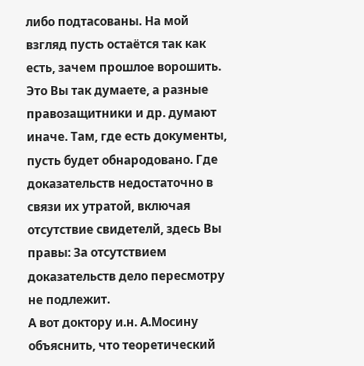либо подтасованы. На мой взгляд пусть остаётся так как есть, зачем прошлое ворошить.
Это Вы так думаете, а разные правозащитники и др. думают иначе. Там, где есть документы, пусть будет обнародовано. Где доказательств недостаточно в связи их утратой, включая отсутствие свидетелй, здесь Вы правы: За отсутствием доказательств дело пересмотру не подлежит.
А вот доктору и.н. А.Мосину объяснить, что теоретический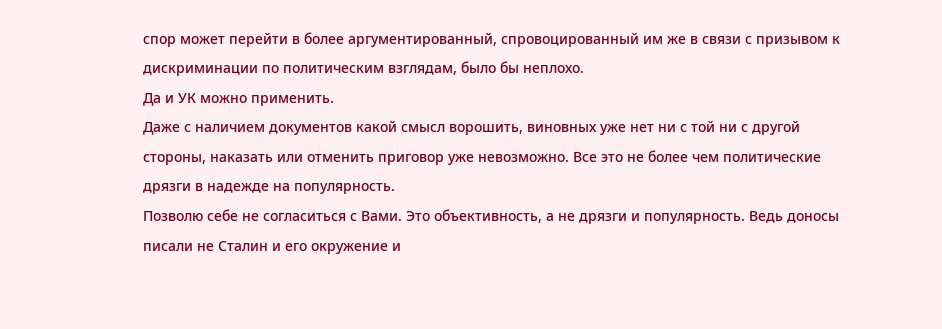спор может перейти в более аргументированный, спровоцированный им же в связи с призывом к дискриминации по политическим взглядам, было бы неплохо.
Да и УК можно применить.
Даже с наличием документов какой смысл ворошить, виновных уже нет ни с той ни с другой стороны, наказать или отменить приговор уже невозможно. Все это не более чем политические дрязги в надежде на популярность.
Позволю себе не согласиться с Вами. Это объективность, а не дрязги и популярность. Ведь доносы писали не Сталин и его окружение и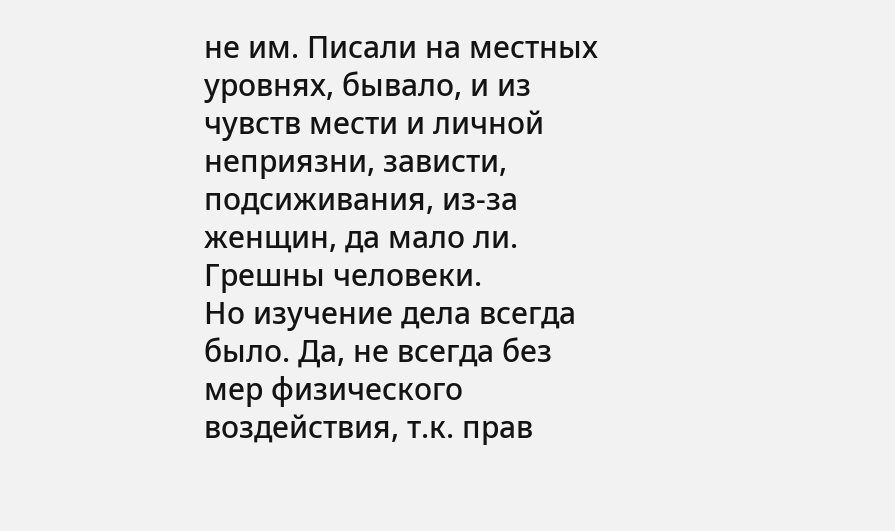не им. Писали на местных уровнях, бывало, и из чувств мести и личной неприязни, зависти, подсиживания, из-за женщин, да мало ли. Грешны человеки.
Но изучение дела всегда было. Да, не всегда без мер физического воздействия, т.к. прав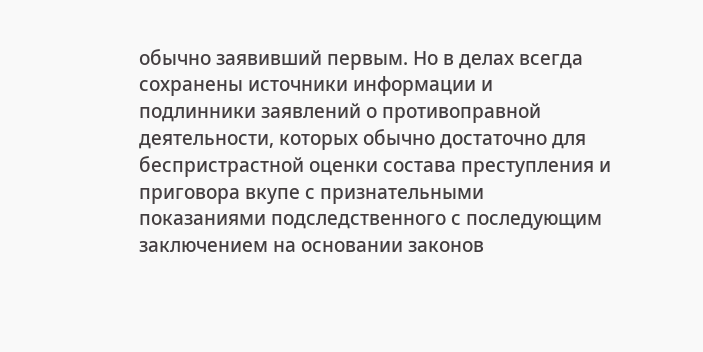обычно заявивший первым. Но в делах всегда сохранены источники информации и подлинники заявлений о противоправной деятельности, которых обычно достаточно для беспристрастной оценки состава преступления и приговора вкупе с признательными показаниями подследственного с последующим заключением на основании законов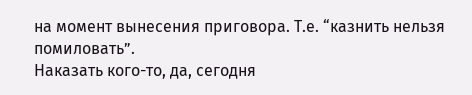на момент вынесения приговора. Т.е. “казнить нельзя помиловать”.
Наказать кого-то, да, сегодня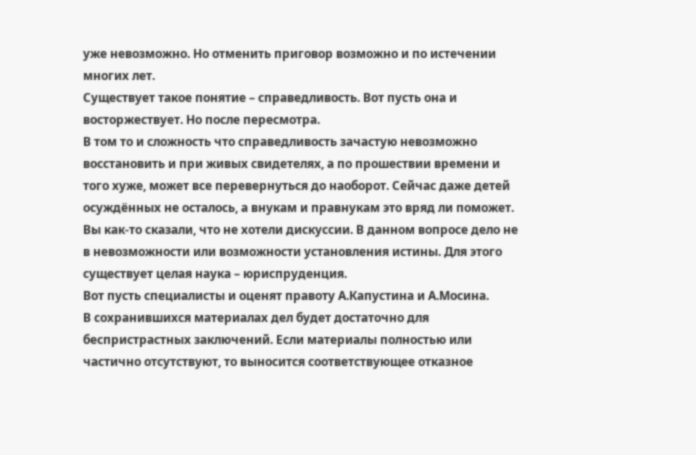уже невозможно. Но отменить приговор возможно и по истечении многих лет.
Существует такое понятие – справедливость. Вот пусть она и восторжествует. Но после пересмотра.
В том то и сложность что справедливость зачастую невозможно восстановить и при живых свидетелях, а по прошествии времени и того хуже, может все перевернуться до наоборот. Сейчас даже детей осуждённых не осталось, а внукам и правнукам это вряд ли поможет.
Вы как-то сказали, что не хотели дискуссии. В данном вопросе дело не в невозможности или возможности установления истины. Для этого существует целая наука – юриспруденция.
Вот пусть специалисты и оценят правоту А.Капустина и А.Мосина.
В сохранившихся материалах дел будет достаточно для беспристрастных заключений. Если материалы полностью или частично отсутствуют, то выносится соответствующее отказное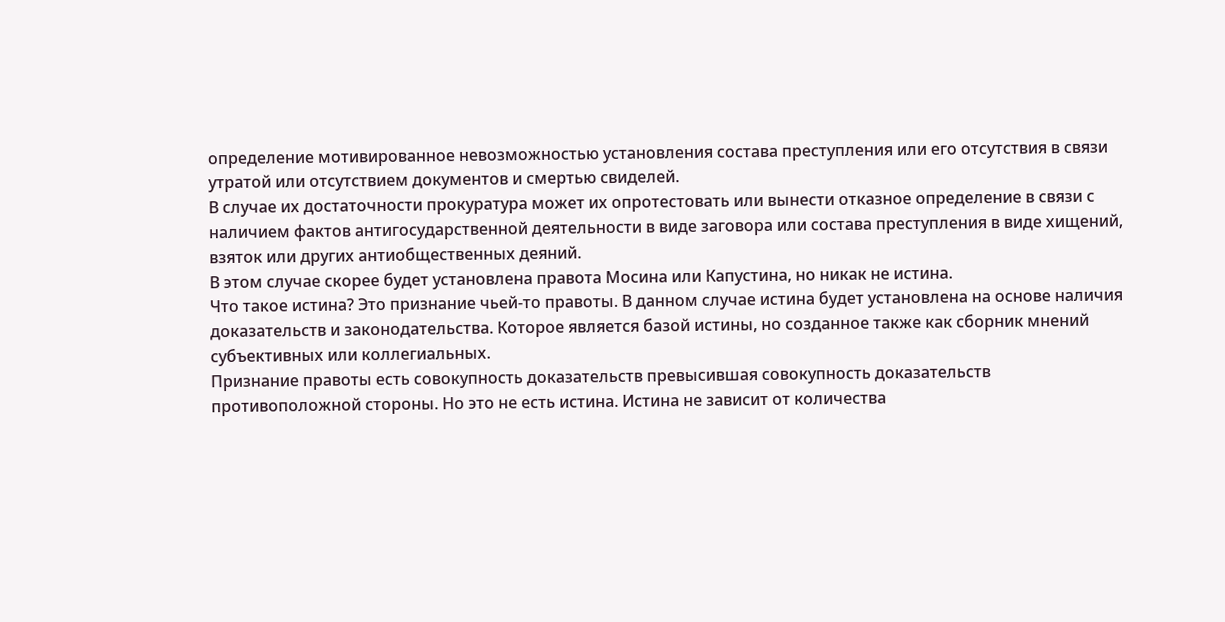определение мотивированное невозможностью установления состава преступления или его отсутствия в связи утратой или отсутствием документов и смертью свиделей.
В случае их достаточности прокуратура может их опротестовать или вынести отказное определение в связи с наличием фактов антигосударственной деятельности в виде заговора или состава преступления в виде хищений, взяток или других антиобщественных деяний.
В этом случае скорее будет установлена правота Мосина или Капустина, но никак не истина.
Что такое истина? Это признание чьей-то правоты. В данном случае истина будет установлена на основе наличия доказательств и законодательства. Которое является базой истины, но созданное также как сборник мнений субъективных или коллегиальных.
Признание правоты есть совокупность доказательств превысившая совокупность доказательств противоположной стороны. Но это не есть истина. Истина не зависит от количества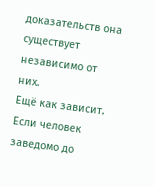доказательств она существует независимо от них.
Ещё как зависит. Если человек заведомо до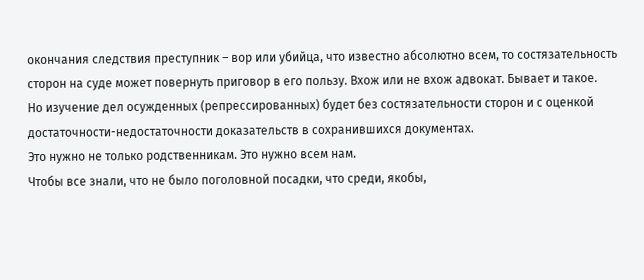окончания следствия преступник – вор или убийца, что известно абсолютно всем, то состязательность сторон на суде может повернуть приговор в его пользу. Вхож или не вхож адвокат. Бывает и такое.
Но изучение дел осужденных (репрессированных) будет без состязательности сторон и с оценкой достаточности-недостаточности доказательств в сохранившихся документах.
Это нужно не только родственникам. Это нужно всем нам.
Чтобы все знали, что не было поголовной посадки, что среди, якобы,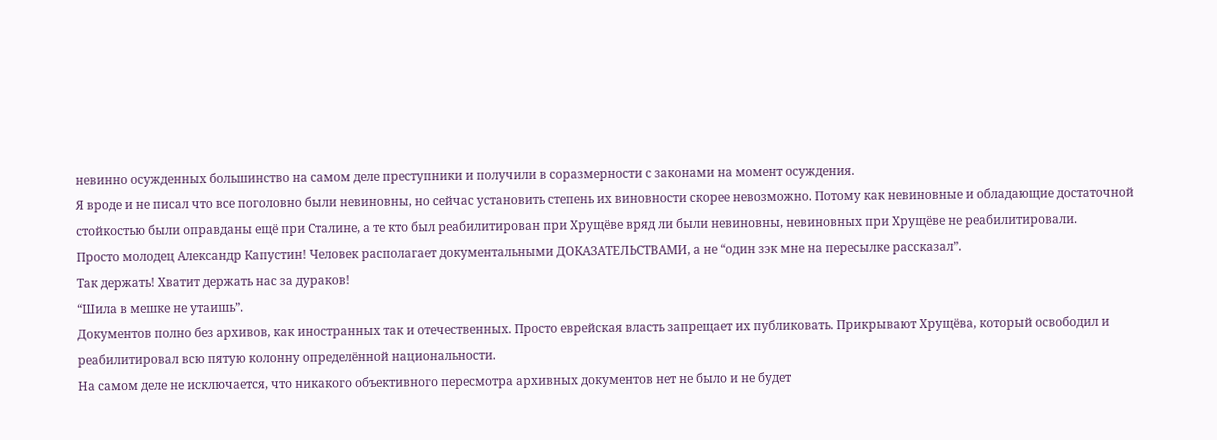невинно осужденных большинство на самом деле преступники и получили в соразмерности с законами на момент осуждения.
Я вроде и не писал что все поголовно были невиновны, но сейчас установить степень их виновности скорее невозможно. Потому как невиновные и обладающие достаточной стойкостью были оправданы ещё при Сталине, а те кто был реабилитирован при Хрущёве вряд ли были невиновны, невиновных при Хрущёве не реабилитировали.
Просто молодец Александр Капустин! Человек располагает документальными ДОКАЗАТЕЛЬСТВАМИ, а не “один зэк мне на пересылке рассказал”.
Так держать! Хватит держать нас за дураков!
“Шила в мешке не утаишь”.
Документов полно без архивов, как иностранных так и отечественных. Просто еврейская власть запрещает их публиковать. Прикрывают Хрущёва, который освободил и реабилитировал всю пятую колонну определённой национальности.
На самом деле не исключается, что никакого объективного пересмотра архивных документов нет не было и не будет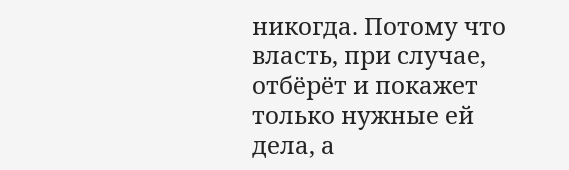никогда. Потому что власть, при случае, отбёрёт и покажет только нужные ей дела, а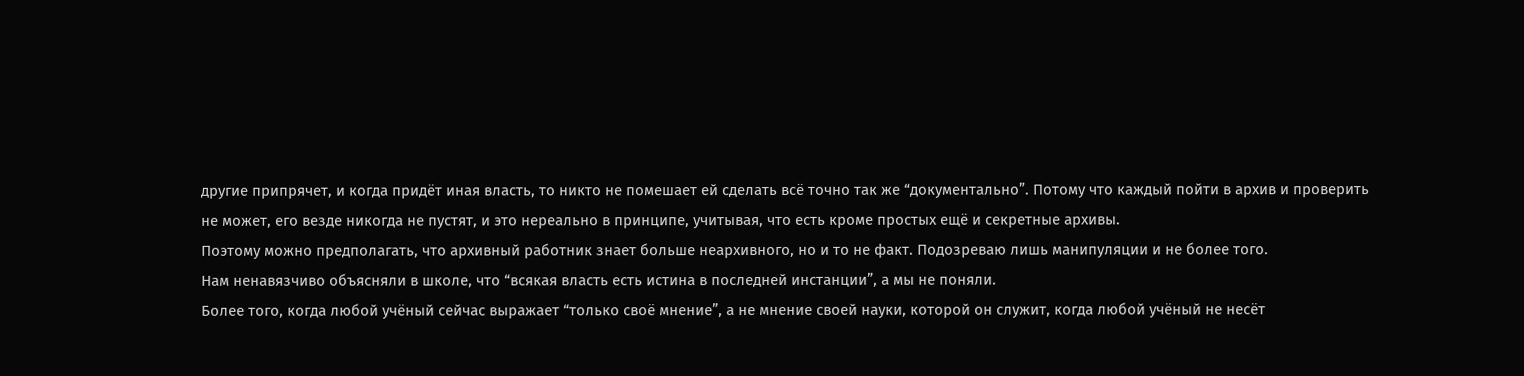другие припрячет, и когда придёт иная власть, то никто не помешает ей сделать всё точно так же “документально”. Потому что каждый пойти в архив и проверить не может, его везде никогда не пустят, и это нереально в принципе, учитывая, что есть кроме простых ещё и секретные архивы.
Поэтому можно предполагать, что архивный работник знает больше неархивного, но и то не факт. Подозреваю лишь манипуляции и не более того.
Нам ненавязчиво объясняли в школе, что “всякая власть есть истина в последней инстанции”, а мы не поняли.
Более того, когда любой учёный сейчас выражает “только своё мнение”, а не мнение своей науки, которой он служит, когда любой учёный не несёт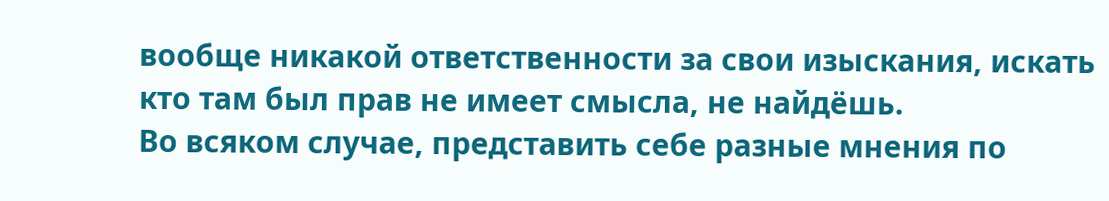вообще никакой ответственности за свои изыскания, искать кто там был прав не имеет смысла, не найдёшь.
Во всяком случае, представить себе разные мнения по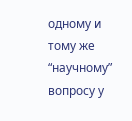одному и тому же “научному” вопросу у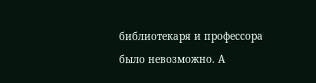библиотекаря и профессора было невозможно. А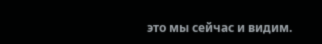это мы сейчас и видим.